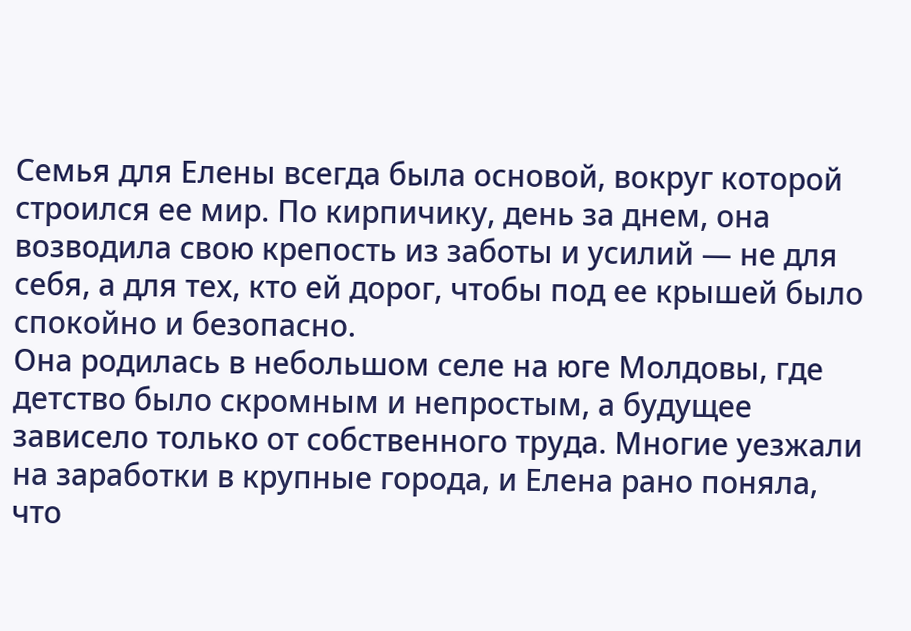Семья для Елены всегда была основой, вокруг которой строился ее мир. По кирпичику, день за днем, она возводила свою крепость из заботы и усилий — не для себя, а для тех, кто ей дорог, чтобы под ее крышей было спокойно и безопасно.
Она родилась в небольшом селе на юге Молдовы, где детство было скромным и непростым, а будущее зависело только от собственного труда. Многие уезжали на заработки в крупные города, и Елена рано поняла, что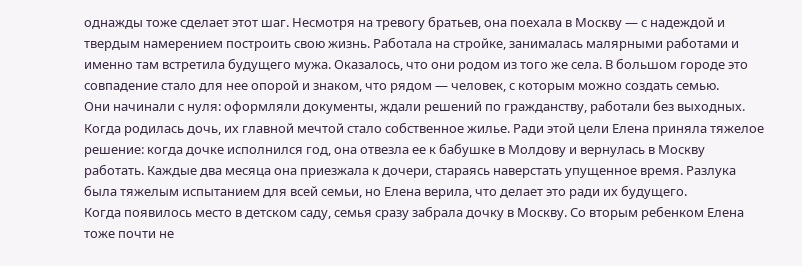однажды тоже сделает этот шаг. Несмотря на тревогу братьев, она поехала в Москву — с надеждой и твердым намерением построить свою жизнь. Работала на стройке, занималась малярными работами и именно там встретила будущего мужа. Оказалось, что они родом из того же села. В большом городе это совпадение стало для нее опорой и знаком, что рядом — человек, с которым можно создать семью.
Они начинали с нуля: оформляли документы, ждали решений по гражданству, работали без выходных. Когда родилась дочь, их главной мечтой стало собственное жилье. Ради этой цели Елена приняла тяжелое решение: когда дочке исполнился год, она отвезла ее к бабушке в Молдову и вернулась в Москву работать. Каждые два месяца она приезжала к дочери, стараясь наверстать упущенное время. Разлука была тяжелым испытанием для всей семьи, но Елена верила, что делает это ради их будущего.
Когда появилось место в детском саду, семья сразу забрала дочку в Москву. Со вторым ребенком Елена тоже почти не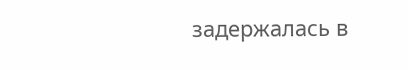задержалась в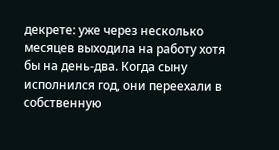декрете: уже через несколько месяцев выходила на работу хотя бы на день-два. Когда сыну исполнился год, они переехали в собственную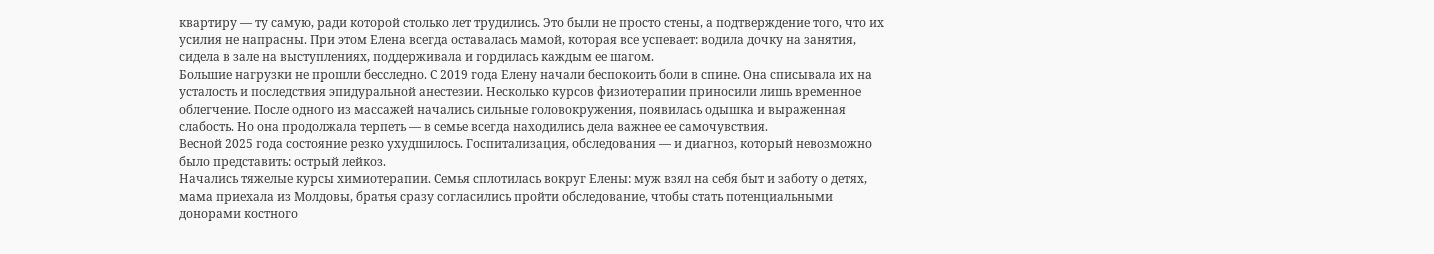квартиру — ту самую, ради которой столько лет трудились. Это были не просто стены, а подтверждение того, что их усилия не напрасны. При этом Елена всегда оставалась мамой, которая все успевает: водила дочку на занятия, сидела в зале на выступлениях, поддерживала и гордилась каждым ее шагом.
Большие нагрузки не прошли бесследно. С 2019 года Елену начали беспокоить боли в спине. Она списывала их на усталость и последствия эпидуральной анестезии. Несколько курсов физиотерапии приносили лишь временное облегчение. После одного из массажей начались сильные головокружения, появилась одышка и выраженная слабость. Но она продолжала терпеть — в семье всегда находились дела важнее ее самочувствия.
Весной 2025 года состояние резко ухудшилось. Госпитализация, обследования — и диагноз, который невозможно было представить: острый лейкоз.
Начались тяжелые курсы химиотерапии. Семья сплотилась вокруг Елены: муж взял на себя быт и заботу о детях, мама приехала из Молдовы, братья сразу согласились пройти обследование, чтобы стать потенциальными донорами костного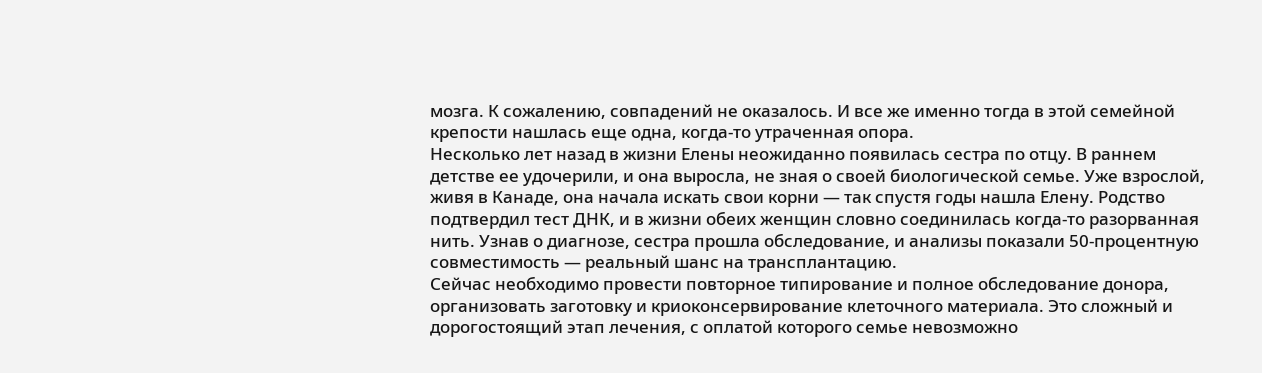мозга. К сожалению, совпадений не оказалось. И все же именно тогда в этой семейной крепости нашлась еще одна, когда-то утраченная опора.
Несколько лет назад в жизни Елены неожиданно появилась сестра по отцу. В раннем детстве ее удочерили, и она выросла, не зная о своей биологической семье. Уже взрослой, живя в Канаде, она начала искать свои корни — так спустя годы нашла Елену. Родство подтвердил тест ДНК, и в жизни обеих женщин словно соединилась когда-то разорванная нить. Узнав о диагнозе, сестра прошла обследование, и анализы показали 50-процентную совместимость — реальный шанс на трансплантацию.
Сейчас необходимо провести повторное типирование и полное обследование донора, организовать заготовку и криоконсервирование клеточного материала. Это сложный и дорогостоящий этап лечения, с оплатой которого семье невозможно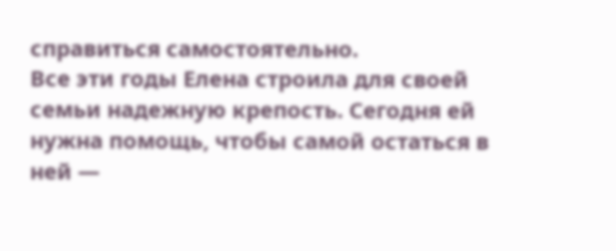справиться самостоятельно.
Все эти годы Елена строила для своей семьи надежную крепость. Сегодня ей нужна помощь, чтобы самой остаться в ней —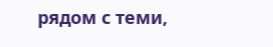рядом с теми,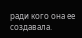ради кого она ее создавала.